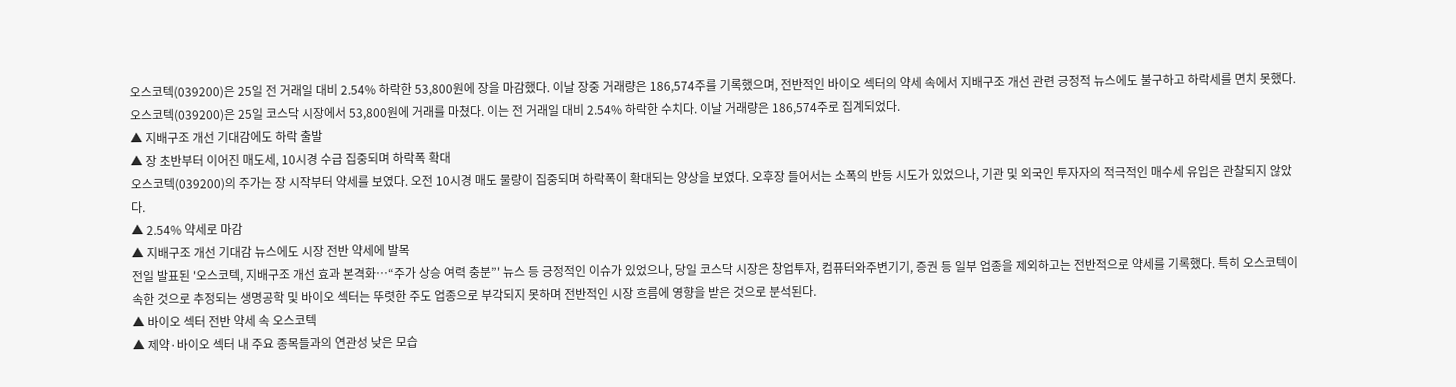오스코텍(039200)은 25일 전 거래일 대비 2.54% 하락한 53,800원에 장을 마감했다. 이날 장중 거래량은 186,574주를 기록했으며, 전반적인 바이오 섹터의 약세 속에서 지배구조 개선 관련 긍정적 뉴스에도 불구하고 하락세를 면치 못했다.
오스코텍(039200)은 25일 코스닥 시장에서 53,800원에 거래를 마쳤다. 이는 전 거래일 대비 2.54% 하락한 수치다. 이날 거래량은 186,574주로 집계되었다.
▲ 지배구조 개선 기대감에도 하락 출발
▲ 장 초반부터 이어진 매도세, 10시경 수급 집중되며 하락폭 확대
오스코텍(039200)의 주가는 장 시작부터 약세를 보였다. 오전 10시경 매도 물량이 집중되며 하락폭이 확대되는 양상을 보였다. 오후장 들어서는 소폭의 반등 시도가 있었으나, 기관 및 외국인 투자자의 적극적인 매수세 유입은 관찰되지 않았다.
▲ 2.54% 약세로 마감
▲ 지배구조 개선 기대감 뉴스에도 시장 전반 약세에 발목
전일 발표된 '오스코텍, 지배구조 개선 효과 본격화…“주가 상승 여력 충분”' 뉴스 등 긍정적인 이슈가 있었으나, 당일 코스닥 시장은 창업투자, 컴퓨터와주변기기, 증권 등 일부 업종을 제외하고는 전반적으로 약세를 기록했다. 특히 오스코텍이 속한 것으로 추정되는 생명공학 및 바이오 섹터는 뚜렷한 주도 업종으로 부각되지 못하며 전반적인 시장 흐름에 영향을 받은 것으로 분석된다.
▲ 바이오 섹터 전반 약세 속 오스코텍
▲ 제약·바이오 섹터 내 주요 종목들과의 연관성 낮은 모습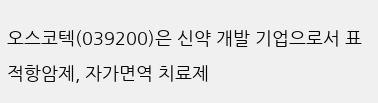오스코텍(039200)은 신약 개발 기업으로서 표적항암제, 자가면역 치료제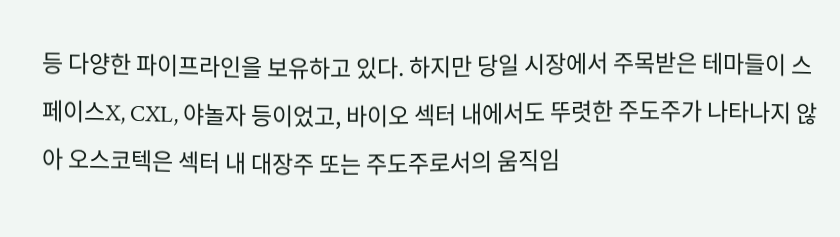등 다양한 파이프라인을 보유하고 있다. 하지만 당일 시장에서 주목받은 테마들이 스페이스X, CXL, 야놀자 등이었고, 바이오 섹터 내에서도 뚜렷한 주도주가 나타나지 않아 오스코텍은 섹터 내 대장주 또는 주도주로서의 움직임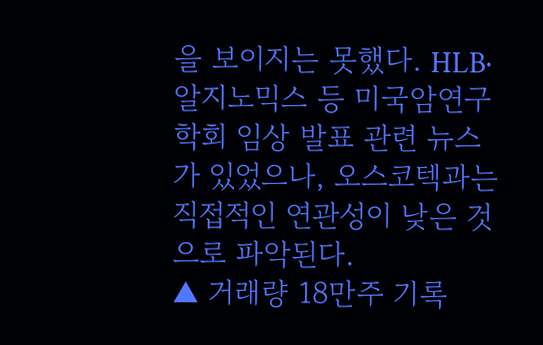을 보이지는 못했다. HLB·알지노믹스 등 미국암연구학회 임상 발표 관련 뉴스가 있었으나, 오스코텍과는 직접적인 연관성이 낮은 것으로 파악된다.
▲ 거래량 18만주 기록